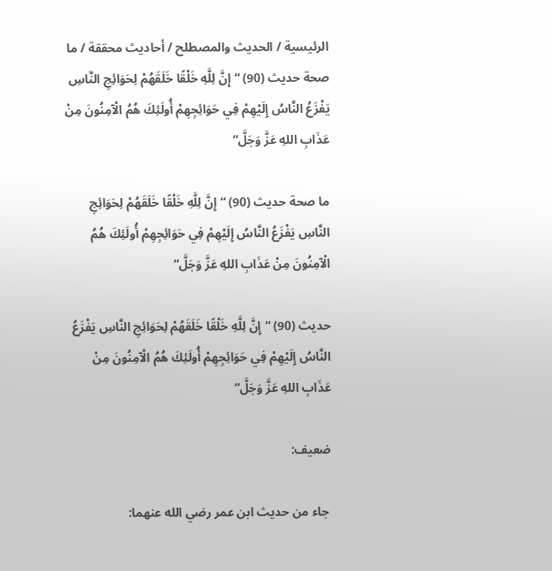الرئيسية / الحديث والمصطلح / أحاديث محققة / ما صحة حديث (90) “إِنَّ لِلَّهِ خَلْقًا خَلَقَهُمْ لِحَوَائِجِ النَّاسِ يَفْزَعُ النَّاسُ إِلَيْهِمْ فِي حَوَائِجِهِمْ أُولَئِكَ هُمُ الْآمِنُونَ مِنْ عَذَابِ اللهِ عَزَّ وَجَلَّ”

ما صحة حديث (90) “إِنَّ لِلَّهِ خَلْقًا خَلَقَهُمْ لِحَوَائِجِ النَّاسِ يَفْزَعُ النَّاسُ إِلَيْهِمْ فِي حَوَائِجِهِمْ أُولَئِكَ هُمُ الْآمِنُونَ مِنْ عَذَابِ اللهِ عَزَّ وَجَلَّ”

حديث (90) “إِنَّ لِلَّهِ خَلْقًا خَلَقَهُمْ لِحَوَائِجِ النَّاسِ يَفْزَعُ النَّاسُ إِلَيْهِمْ فِي حَوَائِجِهِمْ أُولَئِكَ هُمُ الْآمِنُونَ مِنْ عَذَابِ اللهِ عَزَّ وَجَلَّ”

ضعيف:

 جاء من حديث ابن عمر رضي الله عنهما: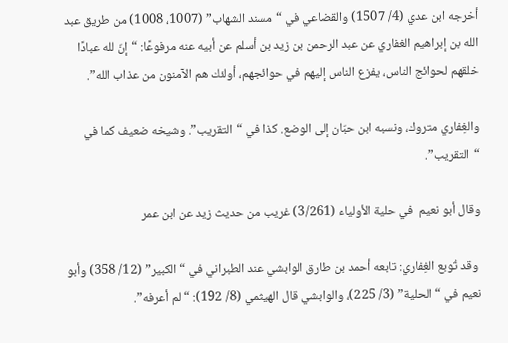أخرجه ابن عدي (4/ 1507) والقضاعي في “مسند الشهاب” (1007، 1008) من طريق عبد الله بن إبراهيم الغفاري عن عبد الرحمن بن زيد بن أسلم عن أبيه عنه مرفوعًا: “إنّ لله عبادًا خلقهم لحوائج الناس، يفزع الناس إليهم في حوائجهم، أولئك هم الآمنون من عذاب الله”.

والغِفاري متروك، ونسبه ابن حبّان إلى الوضع. كذا في “التقريب”. وشيخه ضعيف كما في “التقريب”.

وقال أبو نعيم  في حلية الأولياء (3/261) غريب من حديث زيد عن ابن عمر

 وقد تُوبع الغِفاري: تابعه أحمد بن طارق الوابشي عند الطبراني في “الكبير” (12/ 358) وأبو نعيم في “الحلية” (3/ 225)، والوابشي قال الهيثمي (8/ 192): “لم أعرفه”.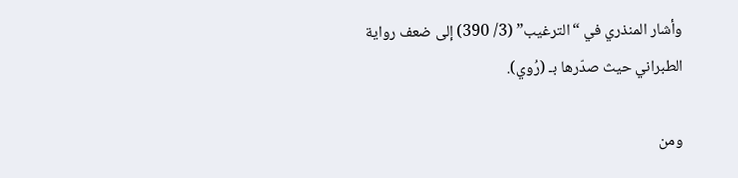وأشار المنذري في “الترغيب” (3/ 390) إلى ضعف رواية الطبراني حيث صدّرها بـ (رُوي).

ومن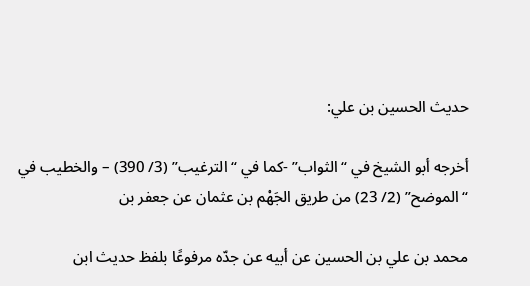حديث الحسين بن علي:

أخرجه أبو الشيخ في “الثواب” -كما في “الترغيب” (3/ 390) – والخطيب في “الموضح” (2/ 23) من طريق الجَهْم بن عثمان عن جعفر بن

محمد بن علي بن الحسين عن أبيه عن جدّه مرفوعًا بلفظ حديث ابن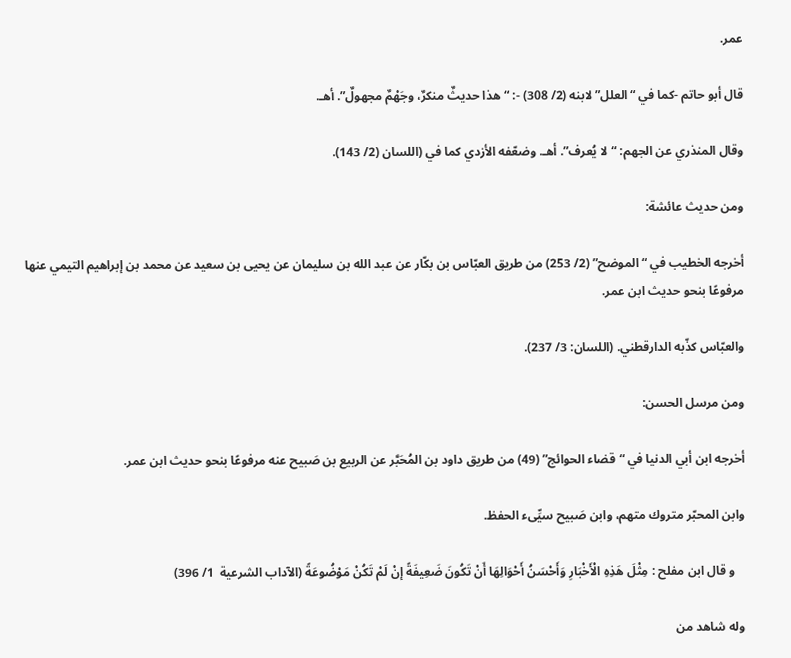عمر.

قال أبو حاتم -كما في “العلل” لابنه (2/ 308) -: “هذا حديثٌ منكرٌ، وجَهْمٌ مجهولٌ”. أهـ.

وقال المنذري عن الجهم: “لا يُعرف”. أهـ. وضعّفه الأزدي كما في (اللسان (2/ 143).

ومن حديث عائشة:

أخرجه الخطيب في “الموضح” (2/ 253) من طريق العبّاس بن بكّار عن عبد الله بن سليمان عن يحيى بن سعيد عن محمد بن إبراهيم التيمي عنها مرفوعًا بنحو حديث ابن عمر.

والعبّاس كذّبه الدارقطني. (اللسان: 3/ 237).

ومن مرسل الحسن:

أخرجه ابن أبي الدنيا في “قضاء الحوائج” (49) من طريق داود بن المُحَبَّر عن الربيع بن صَبيح عنه مرفوعًا بنحو حديث ابن عمر.

وابن المحبّر متروك متهم، وابن صَبيح سيِّىء الحفظ.

   و قال ابن مفلح : مِثْلَ هَذِهِ الْأَخْبَارِ وَأَحْسَنُ أَحْوَالِهَا أَنْ تَكُونَ ضَعِيفَةً إنْ لَمْ تَكُنْ مَوْضُوعَةً (الآداب الشرعية  1/ 396)

وله شاهد من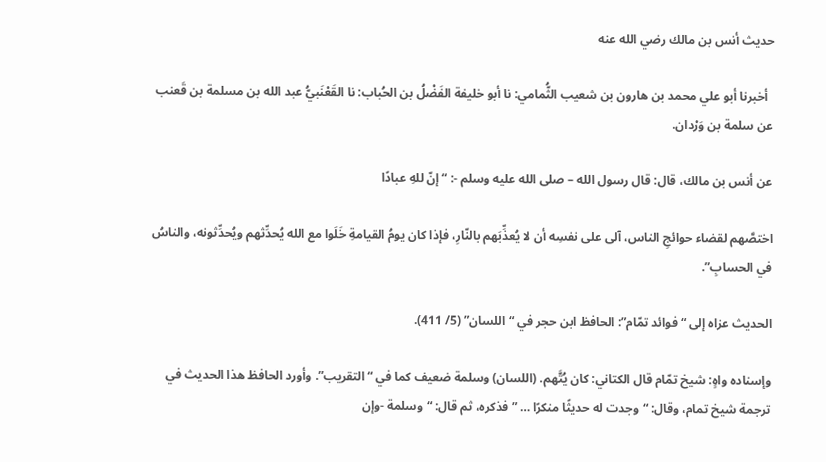حديث أنس بن مالك رضي الله عنه

  أخبرنا أبو علي محمد بن هارون بن شعيب الثُّمامي: نا أبو خليفة الفَضْلُ بن الحُباب: نا القَعْنَبيُّ عبد الله بن مسلمة بن قَعنب عن سلمة بن وَرْدان.

عن أنس بن مالك، قال: قال رسول الله – صلى الله عليه وسلم -: “إنّ للهِ عبادًا

اختصَّهم لقضاء حوائجِ الناس، آلى على نفسِه أن لا يُعذِّبَهم بالنّارِ، فإذا كان يومُ القيامةِ خَلَوا مع الله يُحدِّثهم ويُحدِّثونه، والناسُ في الحسابِ”.

الحديث عزاه إلى “فوائد تمّام”: الحافظ ابن حجر في “اللسان” (5/ 411).

وإسناده واهٍ: شيخ تمّام قال الكتاني: كان يُتَّهم. (اللسان) وسلمة ضعيف كما في “التقريب”. وأورد الحافظ هذا الحديث في ترجمة شيخ تمام، وقال: “وجدت له حديثًا منكرًا … ” فذكره، ثم قال: “وسلمة -وإن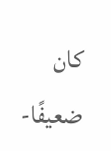كان ضعيفًا-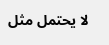لا يحتمل مثل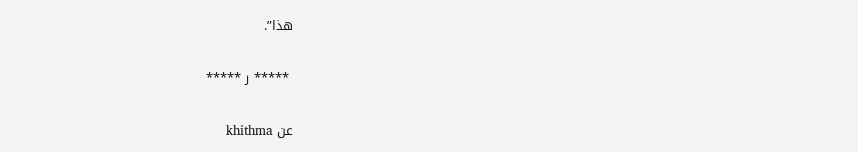هذا”.

 ***** ر *****

عن khithma